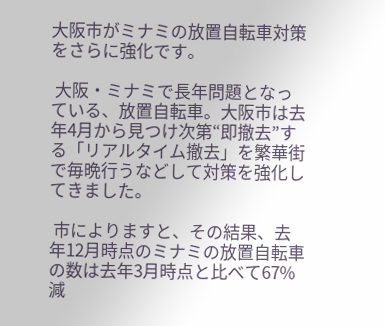大阪市がミナミの放置自転車対策をさらに強化です。

 大阪・ミナミで長年問題となっている、放置自転車。大阪市は去年4月から見つけ次第“即撤去”する「リアルタイム撤去」を繁華街で毎晩行うなどして対策を強化してきました。

 市によりますと、その結果、去年12月時点のミナミの放置自転車の数は去年3月時点と比べて67%減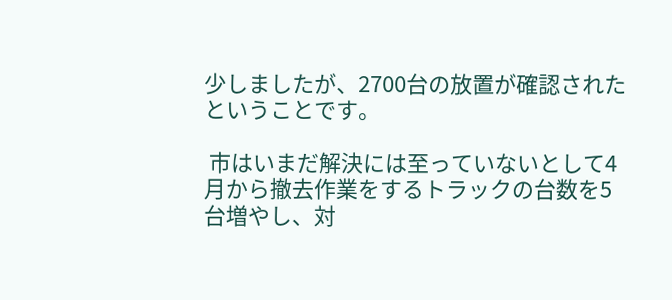少しましたが、2700台の放置が確認されたということです。

 市はいまだ解決には至っていないとして4月から撤去作業をするトラックの台数を5台増やし、対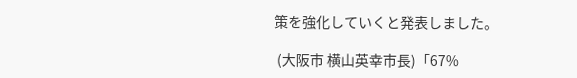策を強化していくと発表しました。

 (大阪市 横山英幸市長)「67%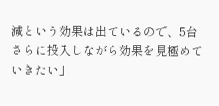減という効果は出ているので、5台さらに投入しながら効果を見極めていきたい」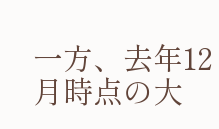一方、去年12月時点の大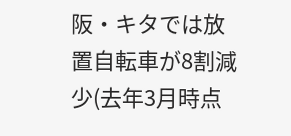阪・キタでは放置自転車が8割減少(去年3月時点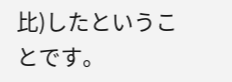比)したということです。